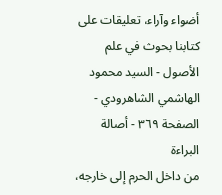أضواء وآراء، تعليقات على كتابنا بحوث في علم الأصول - السيد محمود الهاشمي الشاهرودي - الصفحة ٣٦٩ - أصالة البراءة
من داخل الحرم إلى خارجه،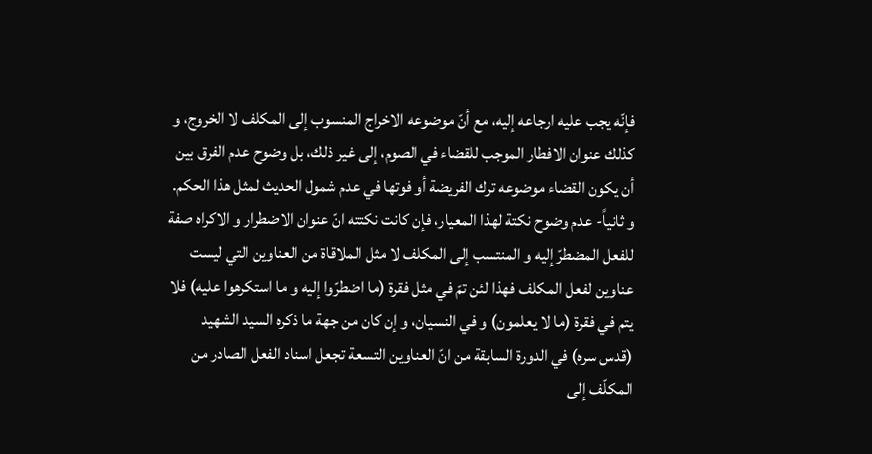فإنّه يجب عليه ارجاعه إليه، مع أنّ موضوعه الاخراج المنسوب إلى المكلف لا الخروج، و كذلك عنوان الافطار الموجب للقضاء في الصوم، إلى غير ذلك، بل وضوح عدم الفرق بين أن يكون القضاء موضوعه ترك الفريضة أو فوتها في عدم شمول الحديث لمثل هذا الحكم.
و ثانياً- عدم وضوح نكتة لهذا المعيار، فإن كانت نكتته انّ عنوان الاضطرار و الاكراه صفة للفعل المضطرّ إليه و المنتسب إلى المكلف لا مثل الملاقاة من العناوين التي ليست عناوين لفعل المكلف فهذا لئن تمّ في مثل فقرة (ما اضطرّوا إليه و ما استكرهوا عليه) فلا يتم في فقرة (ما لا يعلمون) و في النسيان، و إن كان من جهة ما ذكره السيد الشهيد (قدس سره) في الدورة السابقة من انّ العناوين التسعة تجعل اسناد الفعل الصادر من المكلّف إلى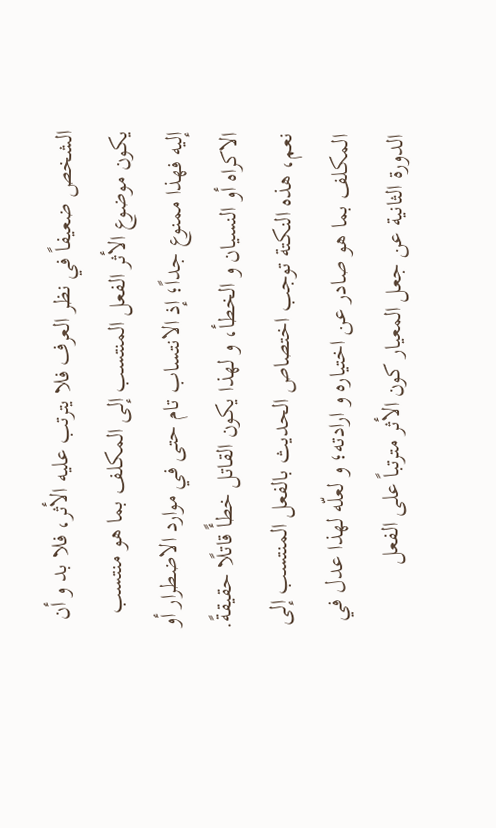الشخص ضعيفاً في نظر العرف فلا يترتب عليه الأثر، فلا بد و أن يكون موضوع الأثر الفعل المنتسب إلى المكلف بما هو منتسب إليه فهذا ممنوع جداً؛ إذ الانتساب تام حتى في موارد الاضطرار أو الاكراه أو النسيان و الخطأ، و لهذا يكون القاتل خطأً قاتلًا حقيقةً.
نعم، هذه النكتة توجب اختصاص الحديث بالفعل المنتسب إلى المكلف بما هو صادر عن اختياره و ارادته؛ و لعلّه لهذا عدل في الدورة الثانية عن جعل المعيار كون الأثر مترتباً على الفعل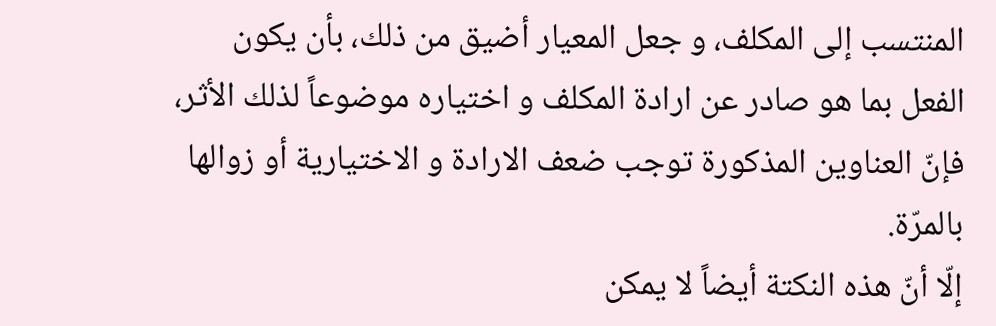المنتسب إلى المكلف، و جعل المعيار أضيق من ذلك، بأن يكون الفعل بما هو صادر عن ارادة المكلف و اختياره موضوعاً لذلك الأثر، فإنّ العناوين المذكورة توجب ضعف الارادة و الاختيارية أو زوالها بالمرّة.
إلّا أنّ هذه النكتة أيضاً لا يمكن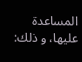المساعدة عليها، و ذلك: